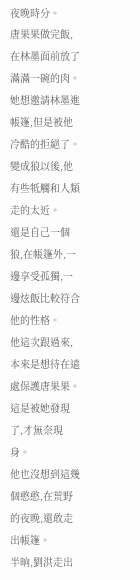夜晚時分。
唐果果做完飯,在林墨面前放了滿滿一碗的肉。
她想邀請林墨進帳篷,但是被他冷酷的拒絕了。
變成狼以後,他有些牴觸和人類走的太近。
還是自己一個狼,在帳篷外,一邊享受孤獨,一邊炫飯比較符合他的性格。
他這次跟過來,本來是想待在遠處保護唐果果。
這是被她發現了,才無奈現身。
他也沒想到這幾個憨憨,在荒野的夜晚,還敢走出帳篷。
半晌,劉洪走出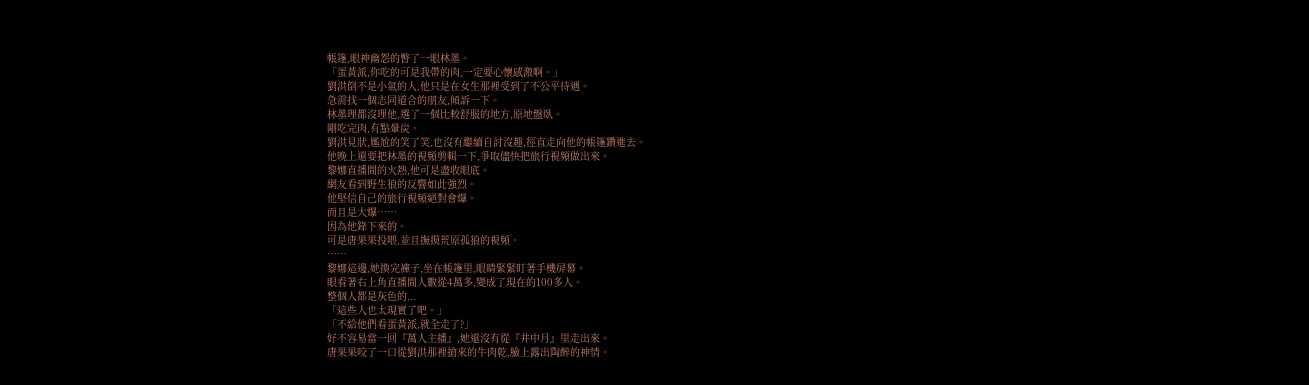帳篷,眼神幽怨的瞥了一眼林墨。
「蛋黃派,你吃的可是我帶的肉,一定要心懷感激啊。」
劉洪倒不是小氣的人,他只是在女生那裡受到了不公平待遇。
急需找一個志同道合的朋友,傾訴一下。
林墨理都沒理他,選了一個比較舒服的地方,原地盤臥。
剛吃完肉,有點暈炭。
劉洪見狀,尷尬的笑了笑,也沒有繼續自討沒趣,徑直走向他的帳篷鑽進去。
他晚上還要把林墨的視頻剪輯一下,爭取儘快把旅行視頻做出來。
黎娜直播間的火熱,他可是盡收眼底。
網友看到野生狼的反響如此強烈。
他堅信自己的旅行視頻絕對會爆。
而且是大爆……
因為他錄下來的。
可是唐果果投喂,並且撫摸荒原孤狼的視頻。
……
黎娜這邊,她換完褲子,坐在帳篷里,眼睛緊緊盯著手機屏幕。
眼看著右上角直播間人數從4萬多,變成了現在的100多人。
整個人都是灰色的...
「這些人也太現實了吧。」
「不給他們看蛋黃派,就全走了?」
好不容易當一回『萬人主播』,她還沒有從『井中月』里走出來。
唐果果咬了一口從劉洪那裡搶來的牛肉乾,臉上露出陶醉的神情。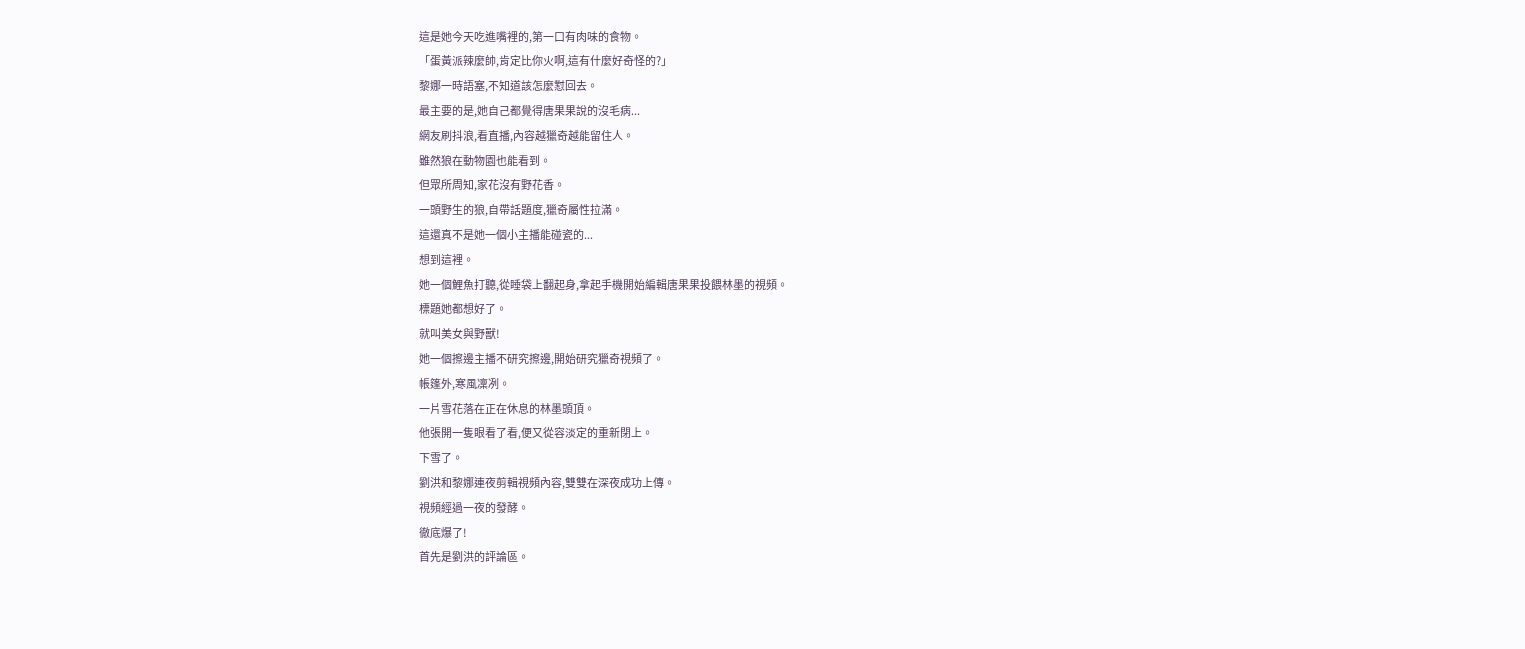這是她今天吃進嘴裡的,第一口有肉味的食物。
「蛋黃派辣麼帥,肯定比你火啊,這有什麼好奇怪的?」
黎娜一時語塞,不知道該怎麼懟回去。
最主要的是,她自己都覺得唐果果說的沒毛病...
網友刷抖浪,看直播,內容越獵奇越能留住人。
雖然狼在動物園也能看到。
但眾所周知,家花沒有野花香。
一頭野生的狼,自帶話題度,獵奇屬性拉滿。
這還真不是她一個小主播能碰瓷的...
想到這裡。
她一個鯉魚打聽,從睡袋上翻起身,拿起手機開始編輯唐果果投餵林墨的視頻。
標題她都想好了。
就叫美女與野獸!
她一個擦邊主播不研究擦邊,開始研究獵奇視頻了。
帳篷外,寒風凜冽。
一片雪花落在正在休息的林墨頭頂。
他張開一隻眼看了看,便又從容淡定的重新閉上。
下雪了。
劉洪和黎娜連夜剪輯視頻內容,雙雙在深夜成功上傳。
視頻經過一夜的發酵。
徹底爆了!
首先是劉洪的評論區。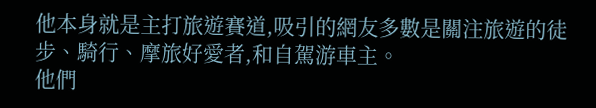他本身就是主打旅遊賽道,吸引的網友多數是關注旅遊的徒步、騎行、摩旅好愛者,和自駕游車主。
他們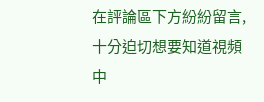在評論區下方紛紛留言,十分迫切想要知道視頻中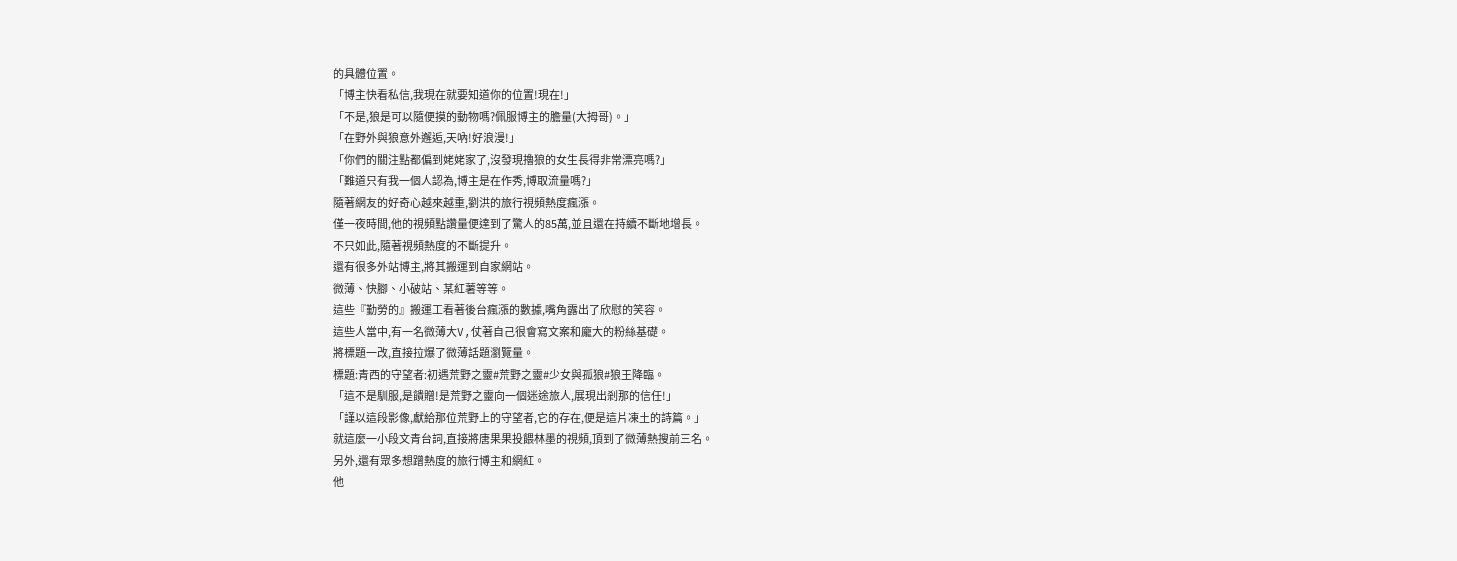的具體位置。
「博主快看私信,我現在就要知道你的位置!現在!」
「不是,狼是可以隨便摸的動物嗎?佩服博主的膽量(大拇哥)。」
「在野外與狼意外邂逅,天吶!好浪漫!」
「你們的關注點都偏到姥姥家了,沒發現擼狼的女生長得非常漂亮嗎?」
「難道只有我一個人認為,博主是在作秀,博取流量嗎?」
隨著網友的好奇心越來越重,劉洪的旅行視頻熱度瘋漲。
僅一夜時間,他的視頻點讚量便達到了驚人的85萬,並且還在持續不斷地增長。
不只如此,隨著視頻熱度的不斷提升。
還有很多外站博主,將其搬運到自家網站。
微薄、快腳、小破站、某紅薯等等。
這些『勤勞的』搬運工看著後台瘋漲的數據,嘴角露出了欣慰的笑容。
這些人當中,有一名微薄大V,仗著自己很會寫文案和龐大的粉絲基礎。
將標題一改,直接拉爆了微薄話題瀏覽量。
標題:青西的守望者:初遇荒野之靈#荒野之靈#少女與孤狼#狼王降臨。
「這不是馴服,是饋贈!是荒野之靈向一個迷途旅人,展現出剎那的信任!」
「謹以這段影像,獻給那位荒野上的守望者,它的存在,便是這片凍土的詩篇。」
就這麼一小段文青台詞,直接將唐果果投餵林墨的視頻,頂到了微薄熱搜前三名。
另外,還有眾多想蹭熱度的旅行博主和網紅。
他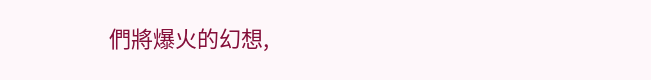們將爆火的幻想,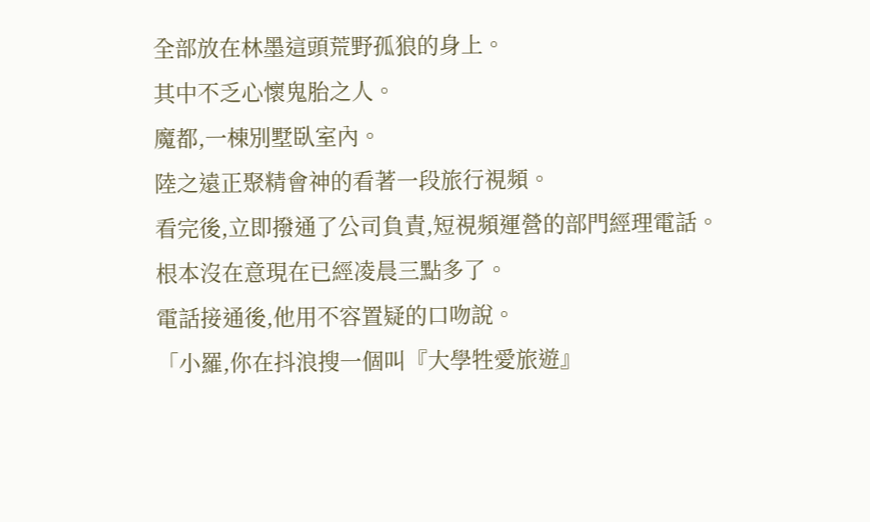全部放在林墨這頭荒野孤狼的身上。
其中不乏心懷鬼胎之人。
魔都,一棟別墅臥室內。
陸之遠正聚精會神的看著一段旅行視頻。
看完後,立即撥通了公司負責,短視頻運營的部門經理電話。
根本沒在意現在已經凌晨三點多了。
電話接通後,他用不容置疑的口吻說。
「小羅,你在抖浪搜一個叫『大學牲愛旅遊』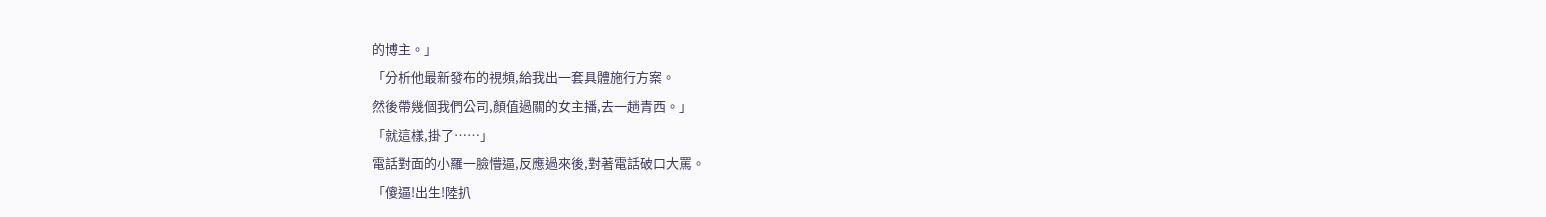的博主。」
「分析他最新發布的視頻,給我出一套具體施行方案。
然後帶幾個我們公司,顏值過關的女主播,去一趟青西。」
「就這樣,掛了……」
電話對面的小羅一臉懵逼,反應過來後,對著電話破口大罵。
「傻逼!出生!陸扒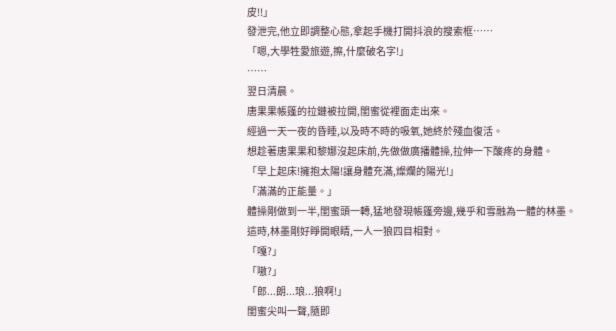皮!!」
發泄完,他立即調整心態,拿起手機打開抖浪的搜索框……
「嗯,大學牲愛旅遊,擦,什麼破名字!」
……
翌日清晨。
唐果果帳篷的拉鏈被拉開,閨蜜從裡面走出來。
經過一天一夜的昏睡,以及時不時的吸氧,她終於殘血復活。
想趁著唐果果和黎娜沒起床前,先做做廣播體操,拉伸一下酸疼的身體。
「早上起床!擁抱太陽!讓身體充滿,燦爛的陽光!」
「滿滿的正能量。」
體操剛做到一半,閨蜜頭一轉,猛地發現帳篷旁邊,幾乎和雪融為一體的林墨。
這時,林墨剛好睜開眼睛,一人一狼四目相對。
「嘎?」
「嗷?」
「郎...朗...琅...狼啊!」
閨蜜尖叫一聲,隨即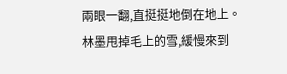兩眼一翻,直挺挺地倒在地上。
林墨甩掉毛上的雪,緩慢來到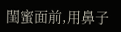閨蜜面前,用鼻子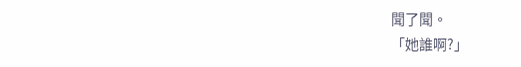聞了聞。
「她誰啊?」